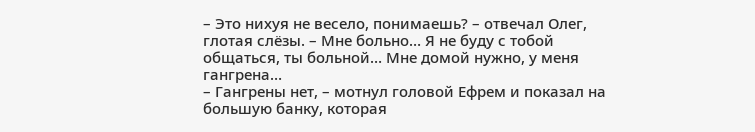– Это нихуя не весело, понимаешь? – отвечал Олег, глотая слёзы. – Мне больно… Я не буду с тобой общаться, ты больной… Мне домой нужно, у меня гангрена…
– Гангрены нет, – мотнул головой Ефрем и показал на большую банку, которая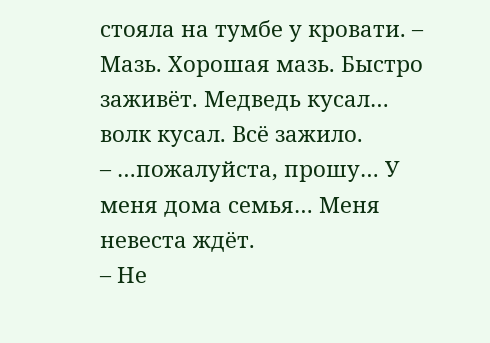стояла на тумбе у кровати. – Мазь. Хорошая мазь. Быстро заживёт. Медведь кусал… волк кусал. Всё зажило.
– …пожалуйста, прошу… У меня дома семья… Меня невеста ждёт.
– Не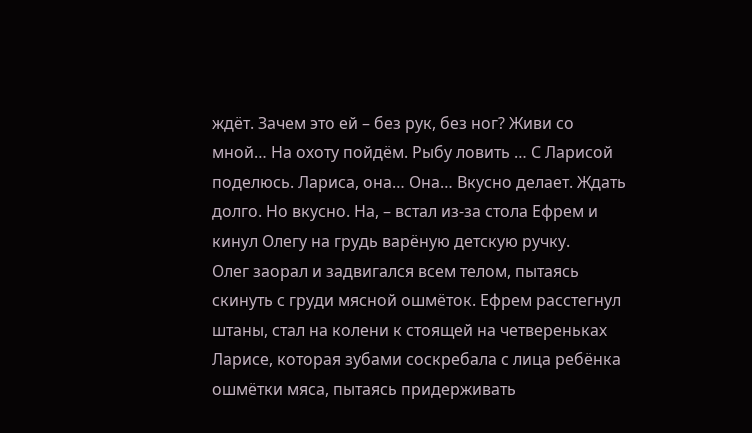ждёт. Зачем это ей – без рук, без ног? Живи со мной… На охоту пойдём. Рыбу ловить … С Ларисой поделюсь. Лариса, она… Она… Вкусно делает. Ждать долго. Но вкусно. На, – встал из-за стола Ефрем и кинул Олегу на грудь варёную детскую ручку.
Олег заорал и задвигался всем телом, пытаясь скинуть с груди мясной ошмёток. Ефрем расстегнул штаны, стал на колени к стоящей на четвереньках Ларисе, которая зубами соскребала с лица ребёнка ошмётки мяса, пытаясь придерживать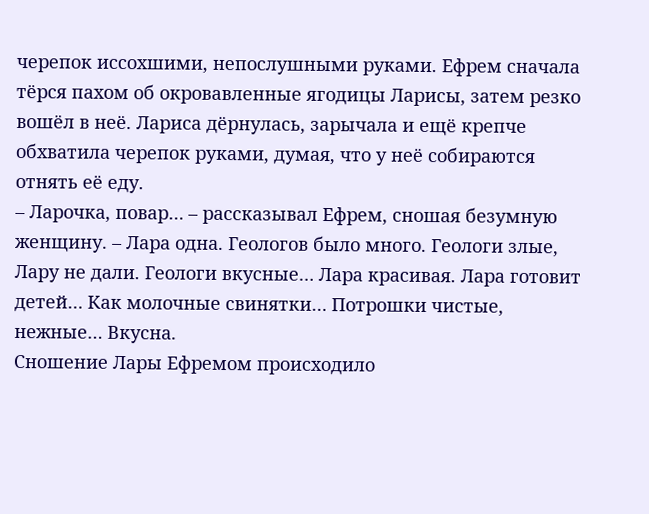черепок иссохшими, непослушными руками. Ефрем сначала тёрся пахом об окровавленные ягодицы Ларисы, затем резко вошёл в неё. Лариса дёрнулась, зарычала и ещё крепче обхватила черепок руками, думая, что у неё собираются отнять её еду.
– Ларочка, повар… – рассказывал Ефрем, сношая безумную женщину. – Лара одна. Геологов было много. Геологи злые, Лару не дали. Геологи вкусные… Лара красивая. Лара готовит детей… Как молочные свинятки… Потрошки чистые, нежные… Вкусна.
Сношение Лары Ефремом происходило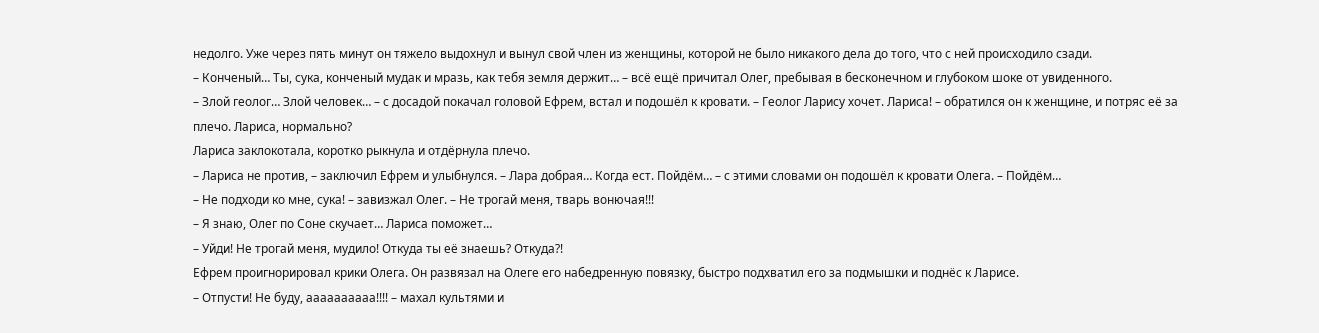недолго. Уже через пять минут он тяжело выдохнул и вынул свой член из женщины, которой не было никакого дела до того, что с ней происходило сзади.
– Конченый… Ты, сука, конченый мудак и мразь, как тебя земля держит… – всё ещё причитал Олег, пребывая в бесконечном и глубоком шоке от увиденного.
– Злой геолог… Злой человек… – с досадой покачал головой Ефрем, встал и подошёл к кровати. – Геолог Ларису хочет. Лариса! – обратился он к женщине, и потряс её за плечо. Лариса, нормально?
Лариса заклокотала, коротко рыкнула и отдёрнула плечо.
– Лариса не против, – заключил Ефрем и улыбнулся. – Лара добрая… Когда ест. Пойдём… – с этими словами он подошёл к кровати Олега. – Пойдём…
– Не подходи ко мне, сука! – завизжал Олег. – Не трогай меня, тварь вонючая!!!
– Я знаю, Олег по Соне скучает… Лариса поможет…
– Уйди! Не трогай меня, мудило! Откуда ты её знаешь? Откуда?!
Ефрем проигнорировал крики Олега. Он развязал на Олеге его набедренную повязку, быстро подхватил его за подмышки и поднёс к Ларисе.
– Отпусти! Не буду, аааааааааа!!!! – махал культями и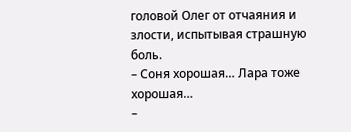головой Олег от отчаяния и злости, испытывая страшную боль.
– Соня хорошая… Лара тоже хорошая…
–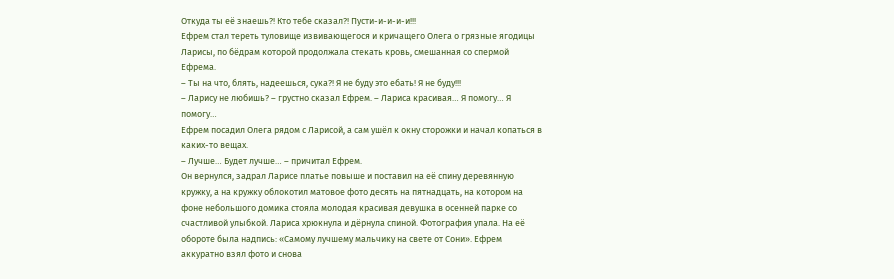Откуда ты её знаешь?! Кто тебе сказал?! Пусти-и-и-и-и!!!
Ефрем стал тереть туловище извивающегося и кричащего Олега о грязные ягодицы Ларисы, по бёдрам которой продолжала стекать кровь, смешанная со спермой Ефрема.
– Ты на что, блять, надеешься, сука?! Я не буду это ебать! Я не буду!!!
– Ларису не любишь? – грустно сказал Ефрем. – Лариса красивая… Я помогу… Я помогу…
Ефрем посадил Олега рядом с Ларисой, а сам ушёл к окну сторожки и начал копаться в каких-то вещах.
– Лучше… Будет лучше… – причитал Ефрем.
Он вернулся, задрал Ларисе платье повыше и поставил на её спину деревянную кружку, а на кружку облокотил матовое фото десять на пятнадцать, на котором на фоне небольшого домика стояла молодая красивая девушка в осенней парке со счастливой улыбкой. Лариса хрюкнула и дёрнула спиной. Фотография упала. На её обороте была надпись: «Самому лучшему мальчику на свете от Сони». Ефрем аккуратно взял фото и снова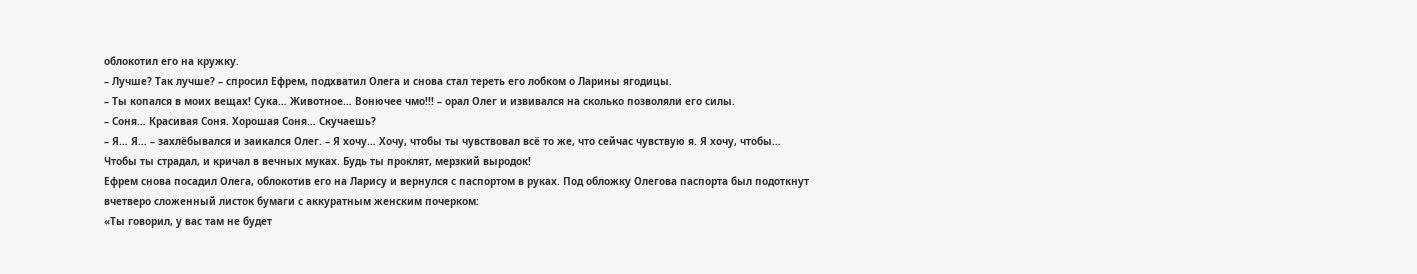облокотил его на кружку.
– Лучше? Так лучше? – спросил Ефрем, подхватил Олега и снова стал тереть его лобком о Ларины ягодицы.
– Ты копался в моих вещах! Сука… Животное… Вонючее чмо!!! – орал Олег и извивался на сколько позволяли его силы.
– Соня… Красивая Соня. Хорошая Соня… Скучаешь?
– Я… Я… – захлёбывался и заикался Олег. – Я хочу… Хочу, чтобы ты чувствовал всё то же, что сейчас чувствую я. Я хочу, чтобы… Чтобы ты страдал, и кричал в вечных муках. Будь ты проклят, мерзкий выродок!
Ефрем снова посадил Олега, облокотив его на Ларису и вернулся с паспортом в руках. Под обложку Олегова паспорта был подоткнут вчетверо сложенный листок бумаги с аккуратным женским почерком:
«Ты говорил, у вас там не будет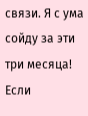связи. Я с ума сойду за эти три месяца! Если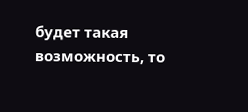будет такая возможность, то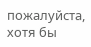пожалуйста, хотя бы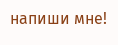напиши мне!